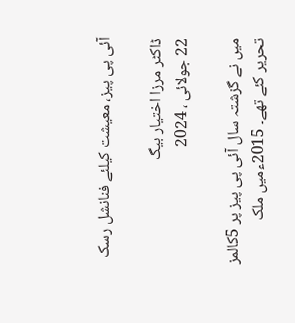آئی پی پیز، معیشت کیلئے فنانشل رسک

ڈاکٹر مرزا اختیار بیگ
22 جولائی ، 2024

میں نے گزشتہ سال آئی پی پیز پر 5کالمز تحریر کئے تھے۔ 2015ءمیں ملک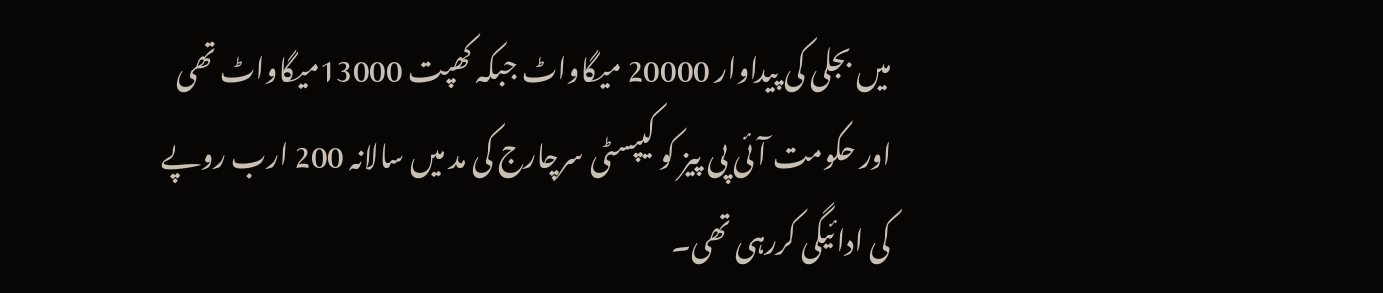میں بجلی کی پیداوار 20000 میگاواٹ جبکہ کھپت 13000میگاواٹ تھی اور حکومت آئی پی پیز کو کیپسٹی سرچارج کی مد میں سالانہ 200 ارب روپے کی ادائیگی کررہی تھی۔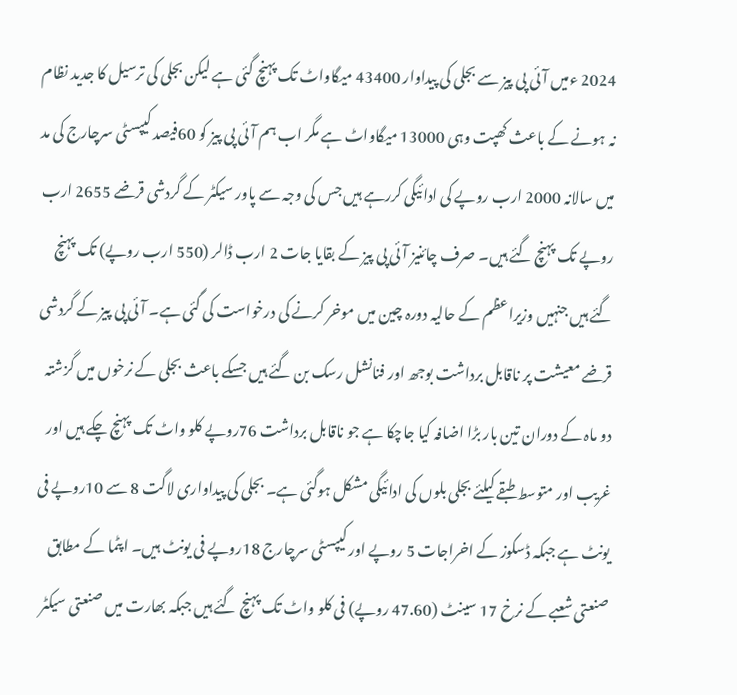2024 ءمیں آئی پی پیز سے بجلی کی پیداوار 43400 میگاواٹ تک پہنچ گئی ہے لیکن بجلی کی ترسیل کا جدید نظام نہ ہونے کے باعث کھپت وہی 13000 میگاواٹ ہے مگر اب ہم آئی پی پیز کو 60فیصد کیپسٹی سرچارج کی مد میں سالانہ 2000 ارب روپے کی ادائیگی کررہے ہیں جس کی وجہ سے پاور سیکٹر کے گردشی قرضے 2655 ارب روپے تک پہنچ گئے ہیں۔ صرف چائنیز آئی پی پیز کے بقایا جات 2 ارب ڈالر (550 ارب روپے) تک پہنچ گئے ہیں جنہیں وزیراعظم کے حالیہ دورہ چین میں موخر کرنے کی درخواست کی گئی ہے۔ آئی پی پیز کے گردشی قرضے معیشت پر ناقابل برداشت بوجھ اور فنانشل رسک بن گئے ہیں جسکے باعث بجلی کے نرخوں میں گزشتہ دو ماہ کے دوران تین بار بڑا اضافہ کیا جاچکا ہے جو ناقابل برداشت 76روپے کلو واٹ تک پہنچ چکے ہیں اور غریب اور متوسط طبقے کیلئے بجلی بلوں کی ادائیگی مشکل ہوگئی ہے۔ بجلی کی پیداواری لاگت 8 سے 10روپے فی یونٹ ہے جبکہ ڈسکوز کے اخراجات 5 روپے اور کیپسٹی سرچارج 18روپے فی یونٹ ہیں۔ اپٹما کے مطابق صنعتی شعبے کے نرخ 17 سینٹ (47.60 روپے) فی کلو واٹ تک پہنچ گئے ہیں جبکہ بھارت میں صنعتی سیکٹر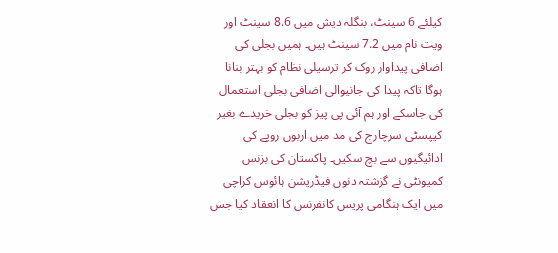کیلئے 6 سینٹ، بنگلہ دیش میں 8.6 سینٹ اور ویت نام میں 7.2 سینٹ ہیں۔ ہمیں بجلی کی اضافی پیداوار روک کر ترسیلی نظام کو بہتر بنانا ہوگا تاکہ پیدا کی جانیوالی اضافی بجلی استعمال کی جاسکے اور ہم آئی پی پیز کو بجلی خریدے بغیر کیپسٹی سرچارج کی مد میں اربوں روپے کی ادائیگیوں سے بچ سکیں۔ پاکستان کی بزنس کمیونٹی نے گزشتہ دنوں فیڈریشن ہائوس کراچی میں ایک ہنگامی پریس کانفرنس کا انعقاد کیا جس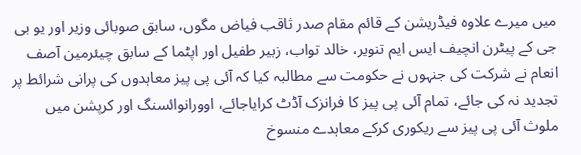میں میرے علاوہ فیڈریشن کے قائم مقام صدر ثاقب فیاض مگوں، سابق صوبائی وزیر اور یو بی جی کے پیٹرن انچیف ایس ایم تنویر، خالد تواب، زبیر طفیل اور اپٹما کے سابق چیئرمین آصف انعام نے شرکت کی جنہوں نے حکومت سے مطالبہ کیا کہ آئی پی پیز معاہدوں کی پرانی شرائط پر تجدید نہ کی جائے، تمام آئی پی پیز کا فرانزک آڈٹ کرایاجائے، اوورانوائسنگ اور کرپشن میں ملوث آئی پی پیز سے ریکوری کرکے معاہدے منسوخ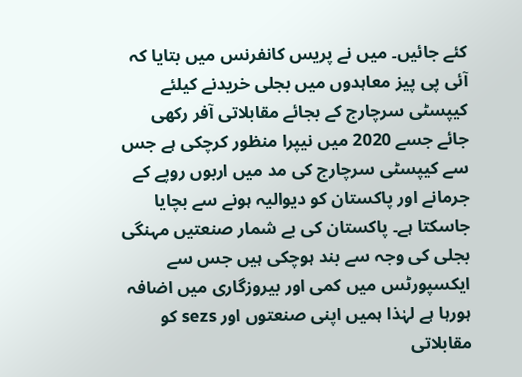کئے جائیں۔ میں نے پریس کانفرنس میں بتایا کہ آئی پی پیز معاہدوں میں بجلی خریدنے کیلئے کیپسٹی سرچارج کے بجائے مقابلاتی آفر رکھی جائے جسے 2020 میں نیپرا منظور کرچکی ہے جس سے کیپسٹی سرچارج کی مد میں اربوں روپے کے جرمانے اور پاکستان کو دیوالیہ ہونے سے بچایا جاسکتا ہے۔ پاکستان کی بے شمار صنعتیں مہنگی بجلی کی وجہ سے بند ہوچکی ہیں جس سے ایکسپورٹس میں کمی اور بیروزگاری میں اضافہ ہورہا ہے لہٰذا ہمیں اپنی صنعتوں اور sezs کو مقابلاتی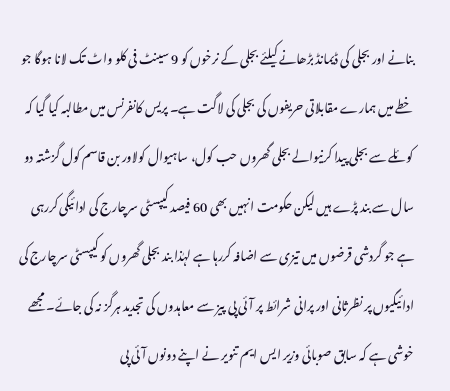بنانے اور بجلی کی ڈیمانڈ بڑھانے کیلئے بجلی کے نرخوں کو 9 سینٹ فی کلو واٹ تک لانا ہوگا جو خطے میں ہمارے مقابلاتی حریفوں کی بجلی کی لاگت ہے۔ پریس کانفرنس میں مطالبہ کیا گیا کہ کوئلے سے بجلی پیدا کرنیوالے بجلی گھروں حب کول، ساہیوال کولاور بن قاسم کول گزشتہ دو سال سے بند پڑے ہیں لیکن حکومت انہیں بھی 60 فیصد کیپسٹی سرچارج کی ادائیگی کررہی ہے جو گردشی قرضوں میں تیزی سے اضافہ کررہا ہے لہٰذا بند بجلی گھروں کو کیپسٹی سرچارج کی ادائیگیوں پر نظرثانی اور پرانی شرائط پر آئی پی پیز سے معاہدوں کی تجدید ہرگز نہ کی جائے۔ مجھے خوشی ہے کہ سابق صوبائی وزیر ایس ایم تنویر نے اپنے دونوں آئی پی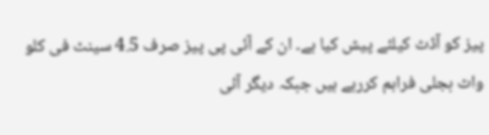پیز کو آڈٹ کیلئے پیش کیا ہے۔ ان کے آئی پی پیز صرف 4.5 سینٹ فی کلو واٹ بجلی فراہم کررہے ہیں جبکہ دیگر آئی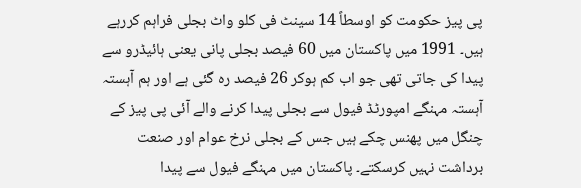پی پیز حکومت کو اوسطاً 14 سینٹ فی کلو واٹ بجلی فراہم کررہے ہیں۔ 1991 میں پاکستان میں 60 فیصد بجلی پانی یعنی ہائیڈرو سے پیدا کی جاتی تھی جو اب کم ہوکر 26 فیصد رہ گئی ہے اور ہم آہستہ آہستہ مہنگے امپورٹڈ فیول سے بجلی پیدا کرنے والے آئی پی پیز کے چنگل میں پھنس چکے ہیں جس کے بجلی نرخ عوام اور صنعت برداشت نہیں کرسکتے۔ پاکستان میں مہنگے فیول سے پیدا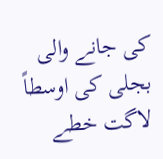کی جانے والی بجلی کی اوسطاً لاگت خطے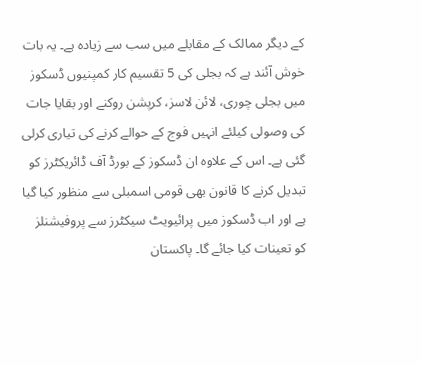کے دیگر ممالک کے مقابلے میں سب سے زیادہ ہے۔ یہ بات خوش آئند ہے کہ بجلی کی 5 تقسیم کار کمپنیوں ڈسکوز میں بجلی چوری، لائن لاسز، کرپشن روکنے اور بقایا جات کی وصولی کیلئے انہیں فوج کے حوالے کرنے کی تیاری کرلی گئی ہے۔ اس کے علاوہ ان ڈسکوز کے بورڈ آف ڈائریکٹرز کو تبدیل کرنے کا قانون بھی قومی اسمبلی سے منظور کیا گیا ہے اور اب ڈسکوز میں پرائیویٹ سیکٹرز سے پروفیشنلز کو تعینات کیا جائے گا۔ پاکستان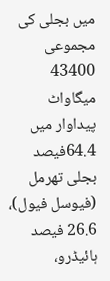میں بجلی کی مجموعی 43400 میگاواٹ پیداوار میں 64.4فیصد بجلی تھرمل (فیوسل فیول)، 26.6 فیصد ہائیڈرو،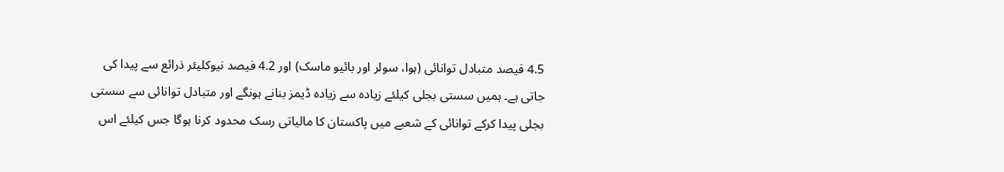4.5 فیصد متبادل توانائی (ہوا، سولر اور بائیو ماسک) اور 4.2 فیصد نیوکلیئر ذرائع سے پیدا کی جاتی ہے۔ ہمیں سستی بجلی کیلئے زیادہ سے زیادہ ڈیمز بنانے ہونگے اور متبادل توانائی سے سستی بجلی پیدا کرکے توانائی کے شعبے میں پاکستان کا مالیاتی رسک محدود کرنا ہوگا جس کیلئے اس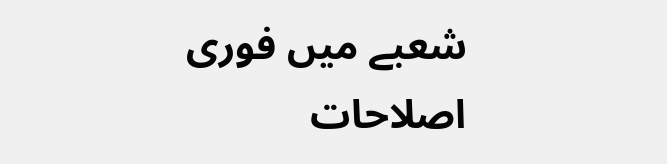شعبے میں فوری اصلاحات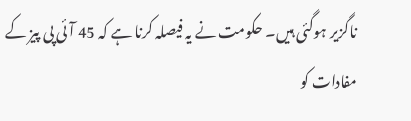ناگزیر ہوگئی ہیں۔ حکومت نے یہ فیصلہ کرنا ہے کہ 45 آئی پی پیز کے مفادات کو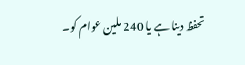تحفظ دینا ہے یا 240 ملین عوام کو۔